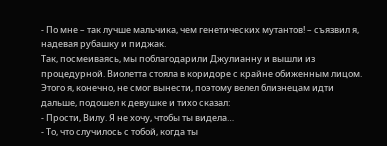- По мне – так лучше мальчика, чем генетических мутантов! – съязвил я, надевая рубашку и пиджак.
Так, посмеиваясь, мы поблагодарили Джулианну и вышли из процедурной. Виолетта стояла в коридоре с крайне обиженным лицом. Этого я, конечно, не смог вынести, поэтому велел близнецам идти дальше, подошел к девушке и тихо сказал:
- Прости, Вилу. Я не хочу, чтобы ты видела…
- То, что случилось с тобой, когда ты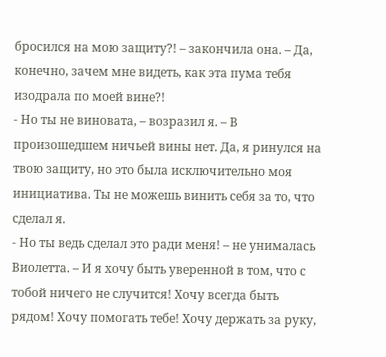бросился на мою защиту?! – закончила она. – Да, конечно, зачем мне видеть, как эта пума тебя изодрала по моей вине?!
- Но ты не виновата, – возразил я. – В произошедшем ничьей вины нет. Да, я ринулся на твою защиту, но это была исключительно моя инициатива. Ты не можешь винить себя за то, что сделал я.
- Но ты ведь сделал это ради меня! – не унималась Виолетта. – И я хочу быть уверенной в том, что с тобой ничего не случится! Хочу всегда быть рядом! Хочу помогать тебе! Хочу держать за руку,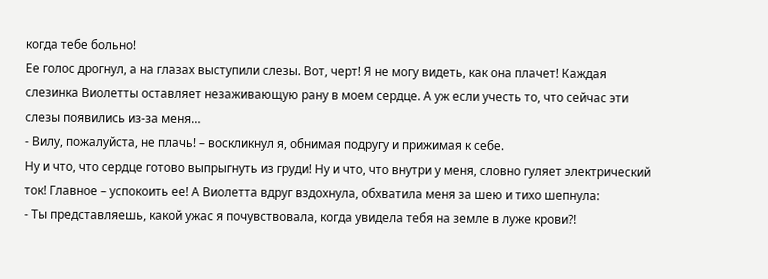когда тебе больно!
Ее голос дрогнул, а на глазах выступили слезы. Вот, черт! Я не могу видеть, как она плачет! Каждая слезинка Виолетты оставляет незаживающую рану в моем сердце. А уж если учесть то, что сейчас эти слезы появились из-за меня…
- Вилу, пожалуйста, не плачь! – воскликнул я, обнимая подругу и прижимая к себе.
Ну и что, что сердце готово выпрыгнуть из груди! Ну и что, что внутри у меня, словно гуляет электрический ток! Главное – успокоить ее! А Виолетта вдруг вздохнула, обхватила меня за шею и тихо шепнула:
- Ты представляешь, какой ужас я почувствовала, когда увидела тебя на земле в луже крови?!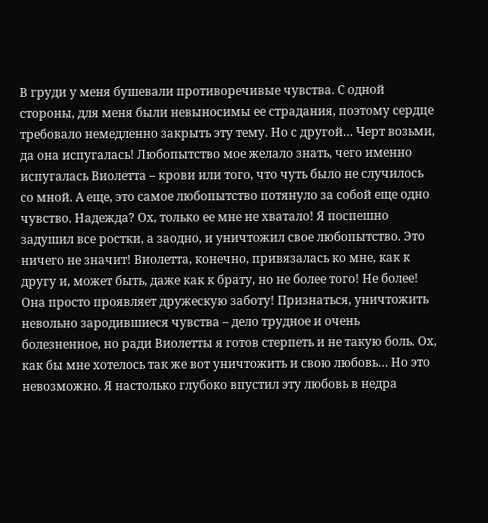В груди у меня бушевали противоречивые чувства. С одной стороны, для меня были невыносимы ее страдания, поэтому сердце требовало немедленно закрыть эту тему. Но с другой… Черт возьми, да она испугалась! Любопытство мое желало знать, чего именно испугалась Виолетта – крови или того, что чуть было не случилось со мной. А еще, это самое любопытство потянуло за собой еще одно чувство. Надежда? Ох, только ее мне не хватало! Я поспешно задушил все ростки, а заодно, и уничтожил свое любопытство. Это ничего не значит! Виолетта, конечно, привязалась ко мне, как к другу и, может быть, даже как к брату, но не более того! Не более! Она просто проявляет дружескую заботу! Признаться, уничтожить невольно зародившиеся чувства – дело трудное и очень болезненное, но ради Виолетты я готов стерпеть и не такую боль. Ох, как бы мне хотелось так же вот уничтожить и свою любовь… Но это невозможно. Я настолько глубоко впустил эту любовь в недра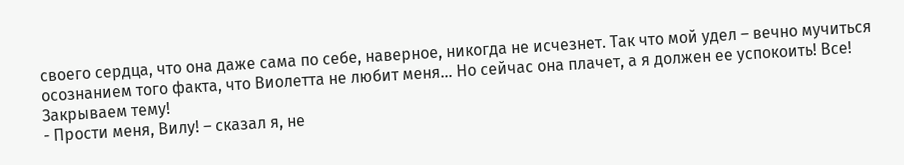своего сердца, что она даже сама по себе, наверное, никогда не исчезнет. Так что мой удел – вечно мучиться осознанием того факта, что Виолетта не любит меня… Но сейчас она плачет, а я должен ее успокоить! Все! Закрываем тему!
- Прости меня, Вилу! – сказал я, не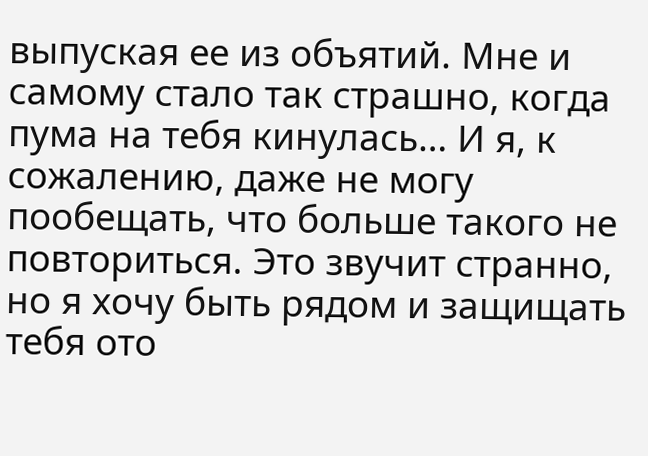выпуская ее из объятий. Мне и самому стало так страшно, когда пума на тебя кинулась… И я, к сожалению, даже не могу пообещать, что больше такого не повториться. Это звучит странно, но я хочу быть рядом и защищать тебя ото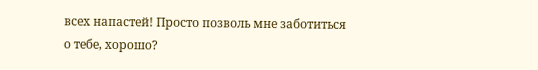всех напастей! Просто позволь мне заботиться о тебе, хорошо?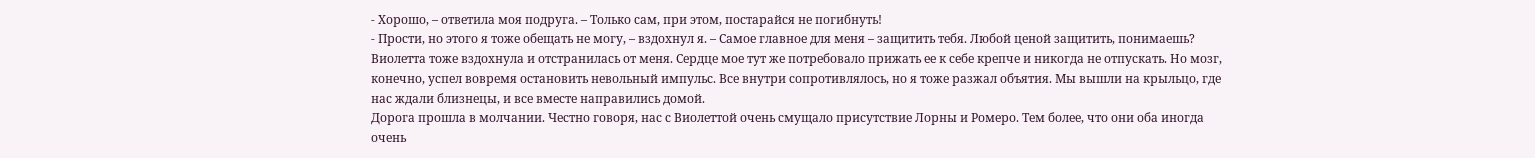- Хорошо, – ответила моя подруга. – Только сам, при этом, постарайся не погибнуть!
- Прости, но этого я тоже обещать не могу, – вздохнул я. – Самое главное для меня – защитить тебя. Любой ценой защитить, понимаешь?
Виолетта тоже вздохнула и отстранилась от меня. Сердце мое тут же потребовало прижать ее к себе крепче и никогда не отпускать. Но мозг, конечно, успел вовремя остановить невольный импульс. Все внутри сопротивлялось, но я тоже разжал объятия. Мы вышли на крыльцо, где нас ждали близнецы, и все вместе направились домой.
Дорога прошла в молчании. Честно говоря, нас с Виолеттой очень смущало присутствие Лорны и Ромеро. Тем более, что они оба иногда очень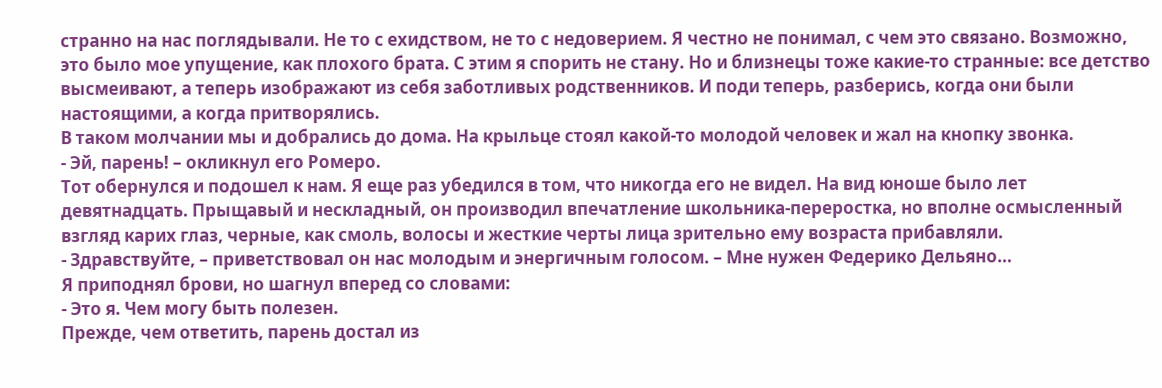странно на нас поглядывали. Не то с ехидством, не то с недоверием. Я честно не понимал, с чем это связано. Возможно, это было мое упущение, как плохого брата. С этим я спорить не стану. Но и близнецы тоже какие-то странные: все детство высмеивают, а теперь изображают из себя заботливых родственников. И поди теперь, разберись, когда они были настоящими, а когда притворялись.
В таком молчании мы и добрались до дома. На крыльце стоял какой-то молодой человек и жал на кнопку звонка.
- Эй, парень! – окликнул его Ромеро.
Тот обернулся и подошел к нам. Я еще раз убедился в том, что никогда его не видел. На вид юноше было лет девятнадцать. Прыщавый и нескладный, он производил впечатление школьника-переростка, но вполне осмысленный взгляд карих глаз, черные, как смоль, волосы и жесткие черты лица зрительно ему возраста прибавляли.
- Здравствуйте, – приветствовал он нас молодым и энергичным голосом. – Мне нужен Федерико Дельяно…
Я приподнял брови, но шагнул вперед со словами:
- Это я. Чем могу быть полезен.
Прежде, чем ответить, парень достал из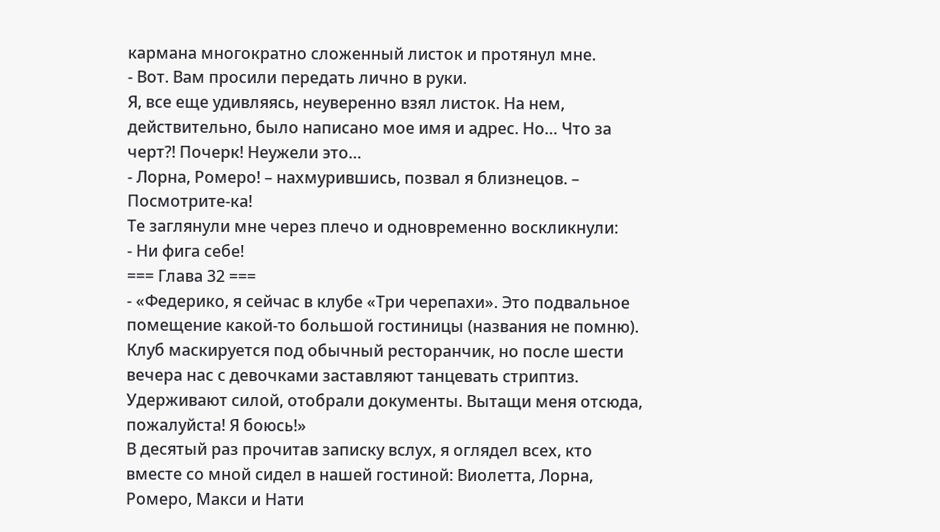кармана многократно сложенный листок и протянул мне.
- Вот. Вам просили передать лично в руки.
Я, все еще удивляясь, неуверенно взял листок. На нем, действительно, было написано мое имя и адрес. Но… Что за черт?! Почерк! Неужели это…
- Лорна, Ромеро! – нахмурившись, позвал я близнецов. – Посмотрите-ка!
Те заглянули мне через плечо и одновременно воскликнули:
- Ни фига себе!
=== Глава 32 ===
- «Федерико, я сейчас в клубе «Три черепахи». Это подвальное помещение какой-то большой гостиницы (названия не помню). Клуб маскируется под обычный ресторанчик, но после шести вечера нас с девочками заставляют танцевать стриптиз. Удерживают силой, отобрали документы. Вытащи меня отсюда, пожалуйста! Я боюсь!»
В десятый раз прочитав записку вслух, я оглядел всех, кто вместе со мной сидел в нашей гостиной: Виолетта, Лорна, Ромеро, Макси и Нати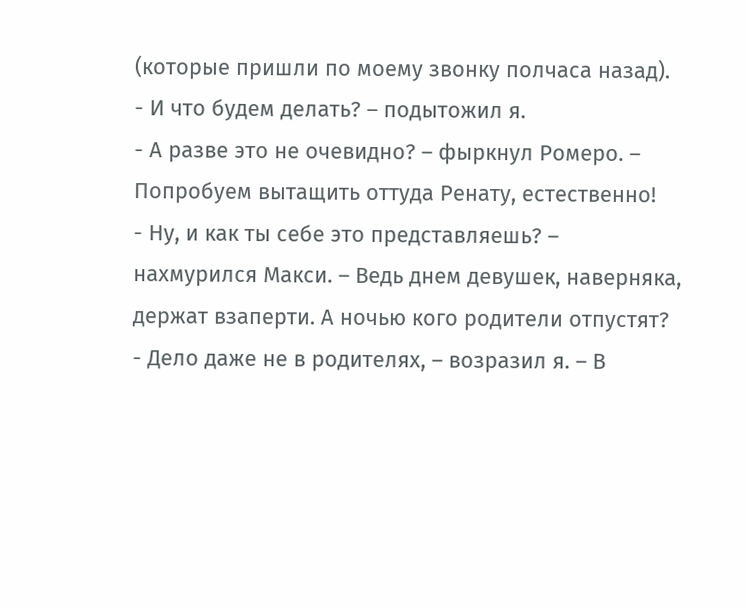(которые пришли по моему звонку полчаса назад).
- И что будем делать? – подытожил я.
- А разве это не очевидно? – фыркнул Ромеро. – Попробуем вытащить оттуда Ренату, естественно!
- Ну, и как ты себе это представляешь? – нахмурился Макси. – Ведь днем девушек, наверняка, держат взаперти. А ночью кого родители отпустят?
- Дело даже не в родителях, – возразил я. – В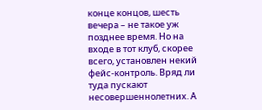конце концов, шесть вечера – не такое уж позднее время. Но на входе в тот клуб, скорее всего, установлен некий фейс-контроль. Вряд ли туда пускают несовершеннолетних. А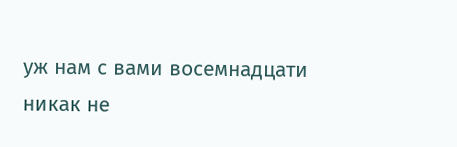уж нам с вами восемнадцати никак не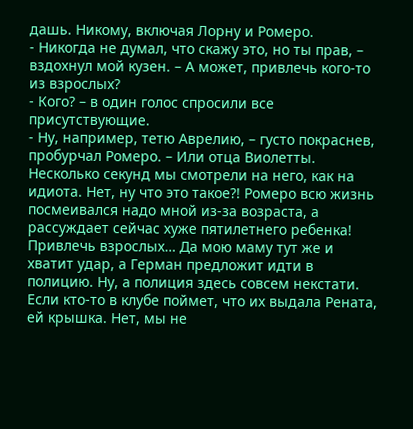дашь. Никому, включая Лорну и Ромеро.
- Никогда не думал, что скажу это, но ты прав, – вздохнул мой кузен. – А может, привлечь кого-то из взрослых?
- Кого? – в один голос спросили все присутствующие.
- Ну, например, тетю Аврелию, – густо покраснев, пробурчал Ромеро. – Или отца Виолетты.
Несколько секунд мы смотрели на него, как на идиота. Нет, ну что это такое?! Ромеро всю жизнь посмеивался надо мной из-за возраста, а рассуждает сейчас хуже пятилетнего ребенка! Привлечь взрослых… Да мою маму тут же и хватит удар, а Герман предложит идти в полицию. Ну, а полиция здесь совсем некстати. Если кто-то в клубе поймет, что их выдала Рената, ей крышка. Нет, мы не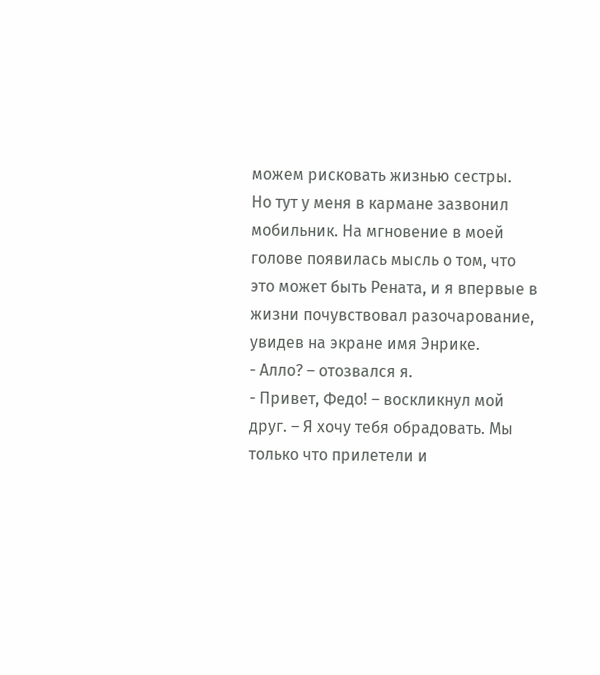можем рисковать жизнью сестры.
Но тут у меня в кармане зазвонил мобильник. На мгновение в моей голове появилась мысль о том, что это может быть Рената, и я впервые в жизни почувствовал разочарование, увидев на экране имя Энрике.
- Алло? – отозвался я.
- Привет, Федо! – воскликнул мой друг. – Я хочу тебя обрадовать. Мы только что прилетели и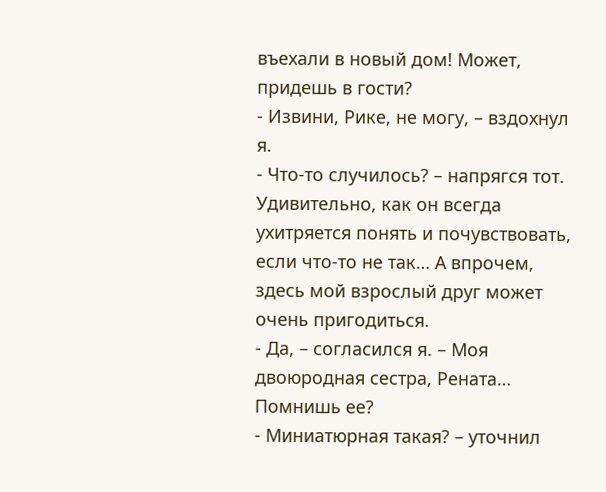въехали в новый дом! Может, придешь в гости?
- Извини, Рике, не могу, – вздохнул я.
- Что-то случилось? – напрягся тот.
Удивительно, как он всегда ухитряется понять и почувствовать, если что-то не так… А впрочем, здесь мой взрослый друг может очень пригодиться.
- Да, – согласился я. – Моя двоюродная сестра, Рената… Помнишь ее?
- Миниатюрная такая? – уточнил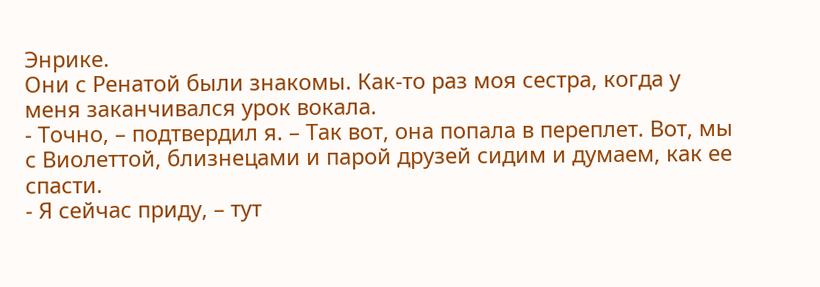Энрике.
Они с Ренатой были знакомы. Как-то раз моя сестра, когда у меня заканчивался урок вокала.
- Точно, – подтвердил я. – Так вот, она попала в переплет. Вот, мы с Виолеттой, близнецами и парой друзей сидим и думаем, как ее спасти.
- Я сейчас приду, – тут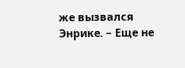же вызвался Энрике. – Еще не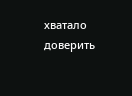хватало доверить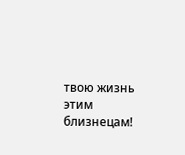твою жизнь этим близнецам!